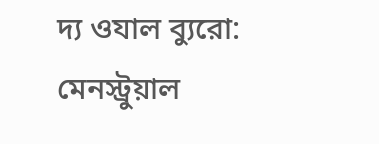দ্য ওযাল ব্যুরো: মেনস্ট্রুয়াল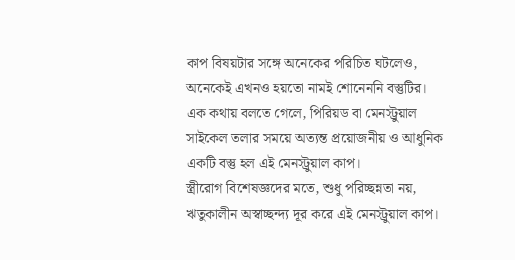কাপ বিষয়টার সঙ্গে অনেকের পরিচিত ঘটলেও, অনেকেই এখনও হয়তো নামই শোনেননি বস্তুটির। এক কথায় বলতে গেলে, পিরিয়ড বা মেনস্ট্রুয়াল সাইকেল তলার সময়ে অত্যন্ত প্রয়োজনীয় ও আধুনিক একটি বস্তু হল এই মেনস্ট্রুয়াল কাপ।
স্ত্রীরোগ বিশেষজ্ঞদের মতে, শুধু পরিচ্ছন্নতা নয়, ঋতুকালীন অস্বাচ্ছন্দ্য দূর করে এই মেনস্ট্রুয়াল কাপ।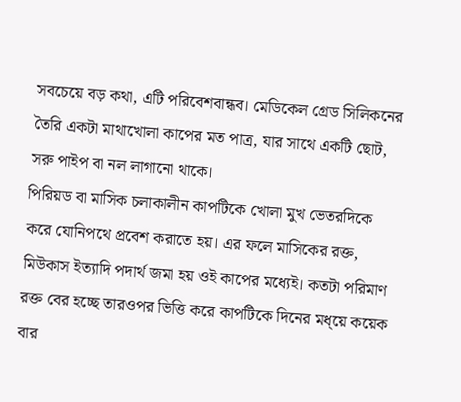সবচেয়ে বড় কথা, এটি পরিবেশবান্ধব। মেডিকেল গ্রেড সিলিকনের তৈরি একটা মাথাখোলা কাপের মত পাত্র, যার সাথে একটি ছোট, সরু পাইপ বা নল লাগানো থাকে।
পিরিয়ড বা মাসিক চলাকালীন কাপটিকে খোলা মুখ ভেতরদিকে করে যোনিপথে প্রবেশ করাতে হয়। এর ফলে মাসিকের রক্ত, মিউকাস ইত্যাদি পদার্থ জমা হয় ওই কাপের মধ্যেই। কতটা পরিমাণ রক্ত বের হচ্ছে তারওপর ভিত্তি করে কাপটিকে দিনের মধ্য়ে কয়েক বার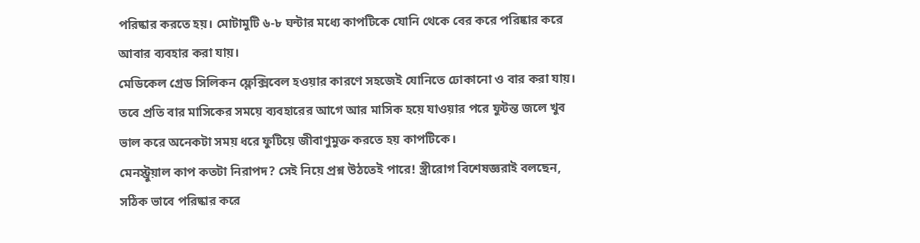পরিষ্কার করতে হয়। মোটামুটি ৬-৮ ঘন্টার মধ্যে কাপটিকে যোনি থেকে বের করে পরিষ্কার করে আবার ব্যবহার করা যায়।
মেডিকেল গ্রেড সিলিকন ফ্লেক্সিবেল হওয়ার কারণে সহজেই যোনিতে ঢোকানো ও বার করা যায়। তবে প্রতি বার মাসিকের সময়ে ব্যবহারের আগে আর মাসিক হয়ে যাওয়ার পরে ফুটন্ত জলে খুব ভাল করে অনেকটা সময় ধরে ফুটিয়ে জীবাণুমুক্ত করতে হয় কাপটিকে।
মেনস্ট্রুয়াল কাপ কতটা নিরাপদ? সেই নিয়ে প্রশ্ন উঠতেই পারে! স্ত্রীরোগ বিশেষজ্ঞরাই বলছেন, সঠিক ভাবে পরিষ্কার করে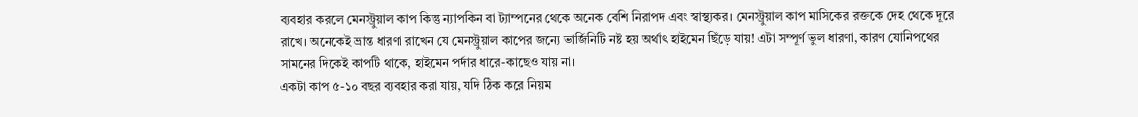ব্যবহার করলে মেনস্ট্রুয়াল কাপ কিন্তু ন্যাপকিন বা ট্যাম্পনের থেকে অনেক বেশি নিরাপদ এবং স্বাস্থ্যকর। মেনস্ট্রুয়াল কাপ মাসিকের রক্তকে দেহ থেকে দূরে রাখে। অনেকেই ভ্রান্ত ধারণা রাখেন যে মেনস্ট্রুয়াল কাপের জন্যে ভার্জিনিটি নষ্ট হয় অর্থাৎ হাইমেন ছিঁড়ে যায়! এটা সম্পূর্ণ ভুল ধারণা, কারণ যোনিপথের সামনের দিকেই কাপটি থাকে, হাইমেন পর্দার ধারে-কাছেও যায় না।
একটা কাপ ৫-১০ বছর ব্যবহার করা যায়, যদি ঠিক করে নিয়ম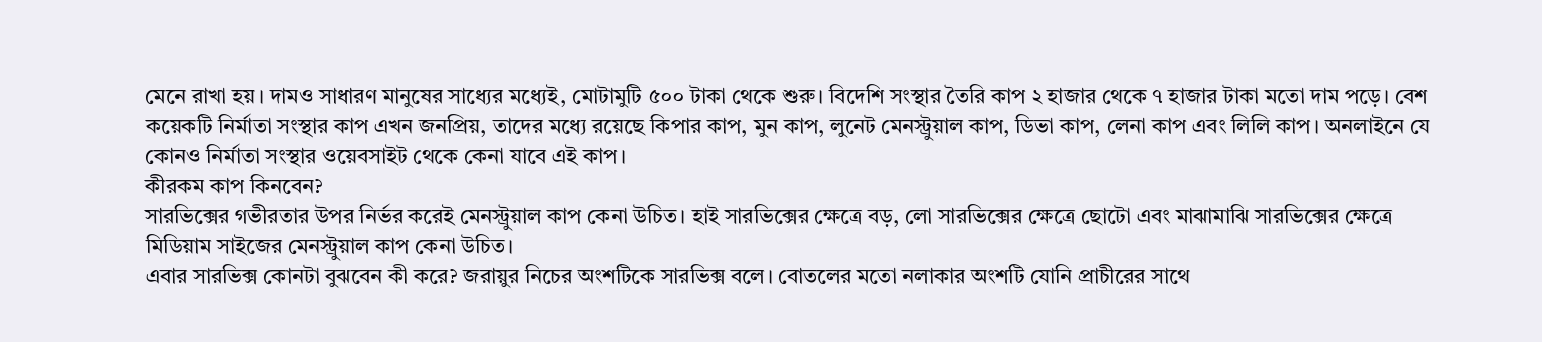মেনে রাখা হয়। দামও সাধারণ মানুষের সাধ্যের মধ্যেই, মোটামুটি ৫০০ টাকা থেকে শুরু। বিদেশি সংস্থার তৈরি কাপ ২ হাজার থেকে ৭ হাজার টাকা মতো দাম পড়ে। বেশ কয়েকটি নির্মাতা সংস্থার কাপ এখন জনপ্রিয়, তাদের মধ্যে রয়েছে কিপার কাপ, মুন কাপ, লুনেট মেনস্ট্রুয়াল কাপ, ডিভা কাপ, লেনা কাপ এবং লিলি কাপ। অনলাইনে যে কোনও নির্মাতা সংস্থার ওয়েবসাইট থেকে কেনা যাবে এই কাপ।
কীরকম কাপ কিনবেন?
সারভিক্সের গভীরতার উপর নির্ভর করেই মেনস্ট্রুয়াল কাপ কেনা উচিত। হাই সারভিক্সের ক্ষেত্রে বড়, লো সারভিক্সের ক্ষেত্রে ছোটো এবং মাঝামাঝি সারভিক্সের ক্ষেত্রে মিডিয়াম সাইজের মেনস্ট্রুয়াল কাপ কেনা উচিত।
এবার সারভিক্স কোনটা বুঝবেন কী করে? জরায়ুর নিচের অংশটিকে সারভিক্স বলে। বোতলের মতো নলাকার অংশটি যোনি প্রাচীরের সাথে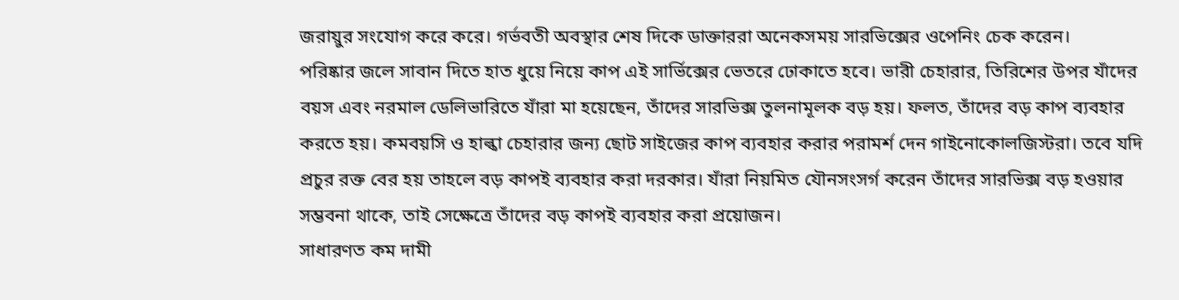জরায়ুর সংযোগ করে করে। গর্ভবতী অবস্থার শেষ দিকে ডাক্তাররা অনেকসময় সারভিক্সের ওপেনিং চেক করেন।
পরিষ্কার জলে সাবান দিতে হাত ধুয়ে নিয়ে কাপ এই সার্ভিক্সের ভেতরে ঢোকাতে হবে। ভারী চেহারার, তিরিশের উপর যাঁদের বয়স এবং নরমাল ডেলিভারিতে যাঁরা মা হয়েছেন, তাঁদের সারভিক্স তুলনামূলক বড় হয়। ফলত, তাঁদের বড় কাপ ব্যবহার করতে হয়। কমবয়সি ও হাল্কা চেহারার জন্য ছোট সাইজের কাপ ব্যবহার করার পরামর্শ দেন গাইনোকোলজিস্টরা। তবে যদি প্রচুর রক্ত বের হয় তাহলে বড় কাপই ব্যবহার করা দরকার। যাঁরা নিয়মিত যৌনসংসর্গ করেন তাঁদের সারভিক্স বড় হওয়ার সম্ভবনা থাকে, তাই সেক্ষেত্রে তাঁদের বড় কাপই ব্যবহার করা প্রয়োজন।
সাধারণত কম দামী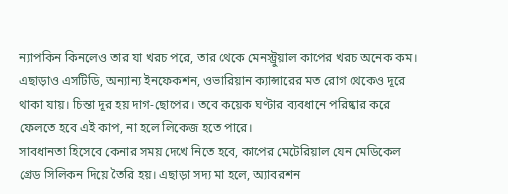ন্যাপকিন কিনলেও তার যা খরচ পরে, তার থেকে মেনস্ট্রুয়াল কাপের খরচ অনেক কম। এছাড়াও এসটিডি, অন্যান্য ইনফেকশন, ওভারিয়ান ক্যান্সারের মত রোগ থেকেও দূরে থাকা যায়। চিন্তা দূর হয় দাগ-ছোপের। তবে কয়েক ঘণ্টার ব্যবধানে পরিষ্কার করে ফেলতে হবে এই কাপ, না হলে লিকেজ হতে পারে।
সাবধানতা হিসেবে কেনার সময় দেখে নিতে হবে, কাপের মেটেরিয়াল যেন মেডিকেল গ্রেড সিলিকন দিয়ে তৈরি হয়। এছাড়া সদ্য মা হলে, অ্যাবরশন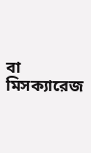বা মিসক্যারেজ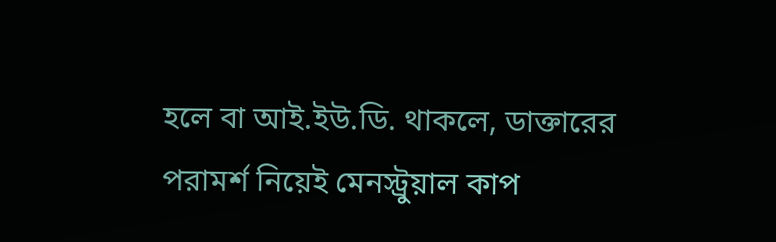হলে বা আই.ইউ.ডি. থাকলে, ডাক্তারের পরামর্শ নিয়েই মেনস্ট্রুয়াল কাপ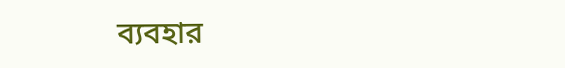ব্যবহার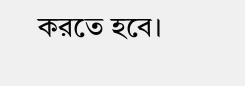করতে হবে।